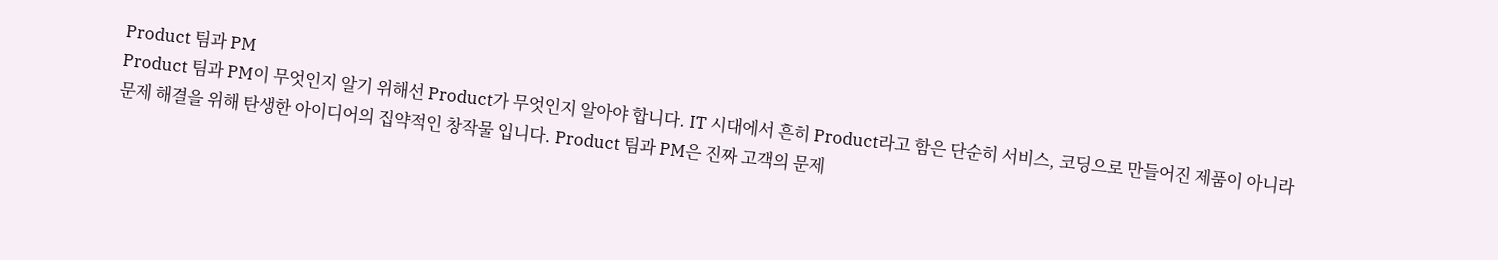Product 팀과 PM
Product 팀과 PM이 무엇인지 알기 위해선 Product가 무엇인지 알아야 합니다. IT 시대에서 흔히 Product라고 함은 단순히 서비스, 코딩으로 만들어진 제품이 아니라 문제 해결을 위해 탄생한 아이디어의 집약적인 창작물 입니다. Product 팀과 PM은 진짜 고객의 문제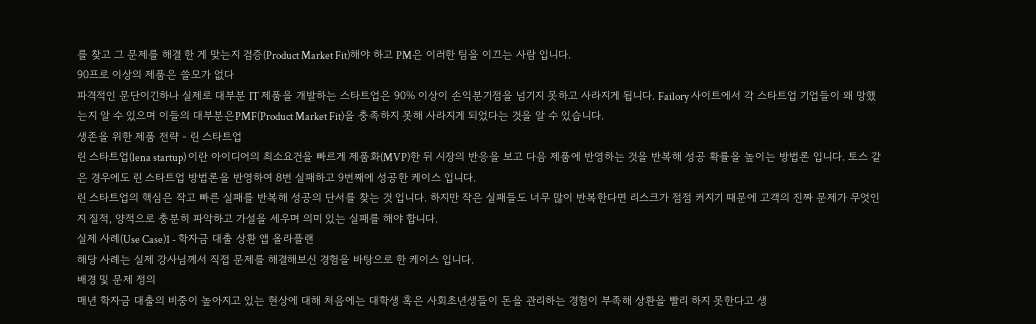를 찾고 그 문제를 해결 한 게 맞는지 검증(Product Market Fit)해야 하고 PM은 이러한 팀을 이끄는 사람 입니다.
90프로 이상의 제품은 쓸모가 없다
파격적인 문단이긴하나 실제로 대부분 IT 제품을 개발하는 스타트업은 90% 이상이 손익분기점을 넘기지 못하고 사라지게 됩니다. Failory 사이트에서 각 스타트업 기업들이 왜 망했는지 알 수 있으며 이들의 대부분은PMF(Product Market Fit)을 충족하지 못해 사라지게 되었다는 것을 알 수 있습니다.
생존을 위한 제품 전략 - 린 스타트업
린 스타트업(lena startup) 이란 아이디어의 최소요건을 빠르게 제품화(MVP)한 뒤 시장의 반응을 보고 다음 제품에 반영하는 것을 반복해 성공 확률을 높이는 방법론 입니다. 토스 같은 경우에도 린 스타트업 방법론을 반영하여 8번 실패하고 9번째에 성공한 케이스 입니다.
린 스타트업의 핵심은 작고 빠른 실패를 반복해 성공의 단서를 찾는 것 입니다. 하지만 작은 실패들도 너무 많이 반복한다면 리스크가 점점 커지기 때문에 고객의 진짜 문제가 무엇인지 질적, 양적으로 충분히 파악하고 가설을 세우며 의미 있는 실패를 해야 합니다.
실제 사례(Use Case)1 - 학자금 대출 상환 앱 올라플랜
해당 사례는 실제 강사님께서 직접 문제를 해결해보신 경험을 바탕으로 한 케이스 입니다.
배경 및 문제 정의
매년 학자금 대출의 비중이 높아지고 있는 현상에 대해 처음에는 대학생 혹은 사회초년생들이 돈을 관리하는 경험이 부족해 상환을 빨리 하지 못한다고 생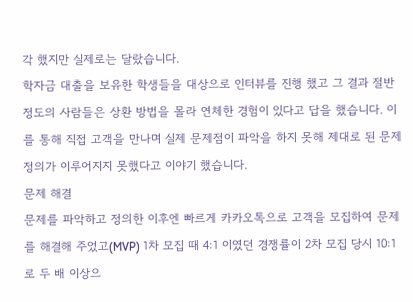각 했지만 실제로는 달랐습니다.
학자금 대출을 보유한 학생들을 대상으로 인터뷰를 진행 했고 그 결과 절반 정도의 사람들은 상환 방법을 몰라 연체한 경험이 있다고 답을 했습니다. 이를 통해 직접 고객을 만나며 실제 문제점이 파악을 하지 못해 제대로 된 문제 정의가 이루어지지 못했다고 이야기 했습니다.
문제 해결
문제를 파악하고 정의한 이후엔 빠르게 카카오톡으로 고객을 모집하여 문제를 해결해 주었고(MVP) 1차 모집 때 4:1 이였던 경쟁률이 2차 모집 당시 10:1 로 두 배 이상으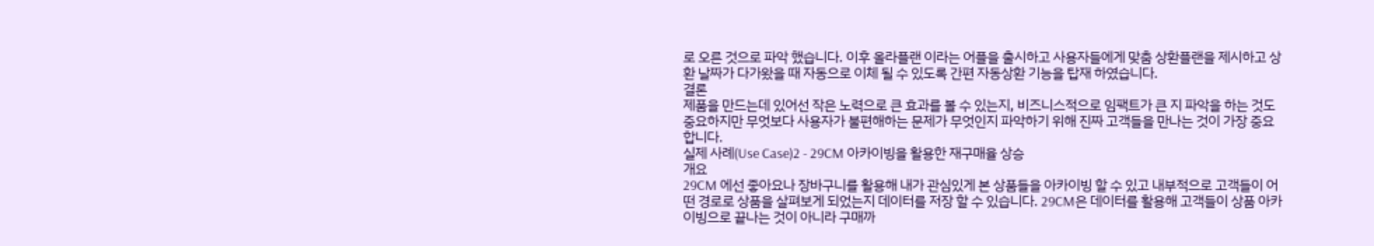로 오른 것으로 파악 했습니다. 이후 올라플랜 이라는 어플을 출시하고 사용자들에게 맞춤 상환플랜을 제시하고 상환 날짜가 다가왔을 때 자동으로 이체 될 수 있도록 간편 자동상환 기능을 탑재 하였습니다.
결론
제품을 만드는데 있어선 작은 노력으로 큰 효과를 볼 수 있는지, 비즈니스적으로 임팩트가 큰 지 파악을 하는 것도 중요하지만 무엇보다 사용자가 불편해하는 문제가 무엇인지 파악하기 위해 진짜 고객들을 만나는 것이 가장 중요 합니다.
실제 사례(Use Case)2 - 29CM 아카이빙을 활용한 재구매율 상승
개요
29CM 에선 좋아요나 장바구니를 활용해 내가 관심있게 본 상품들을 아카이빙 할 수 있고 내부적으로 고객들이 어떤 경로로 상품을 살펴보게 되었는지 데이터를 저장 할 수 있습니다. 29CM은 데이터를 활용해 고객들이 상품 아카이빙으로 끝나는 것이 아니라 구매까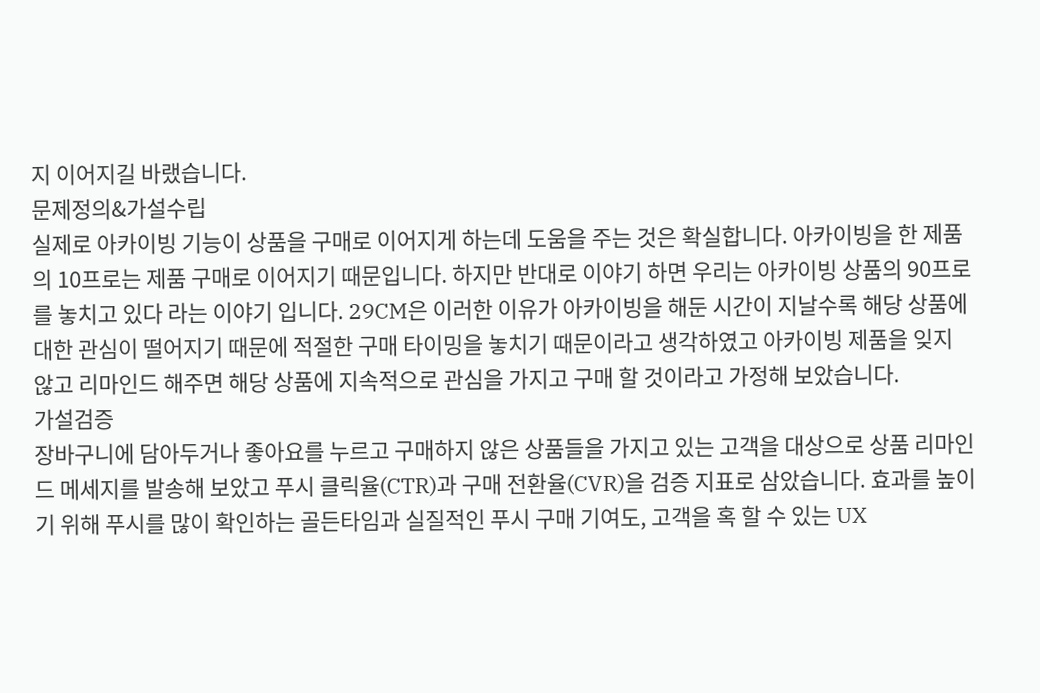지 이어지길 바랬습니다.
문제정의&가설수립
실제로 아카이빙 기능이 상품을 구매로 이어지게 하는데 도움을 주는 것은 확실합니다. 아카이빙을 한 제품의 10프로는 제품 구매로 이어지기 때문입니다. 하지만 반대로 이야기 하면 우리는 아카이빙 상품의 90프로를 놓치고 있다 라는 이야기 입니다. 29CM은 이러한 이유가 아카이빙을 해둔 시간이 지날수록 해당 상품에 대한 관심이 떨어지기 때문에 적절한 구매 타이밍을 놓치기 때문이라고 생각하였고 아카이빙 제품을 잊지 않고 리마인드 해주면 해당 상품에 지속적으로 관심을 가지고 구매 할 것이라고 가정해 보았습니다.
가설검증
장바구니에 담아두거나 좋아요를 누르고 구매하지 않은 상품들을 가지고 있는 고객을 대상으로 상품 리마인드 메세지를 발송해 보았고 푸시 클릭율(CTR)과 구매 전환율(CVR)을 검증 지표로 삼았습니다. 효과를 높이기 위해 푸시를 많이 확인하는 골든타임과 실질적인 푸시 구매 기여도, 고객을 혹 할 수 있는 UX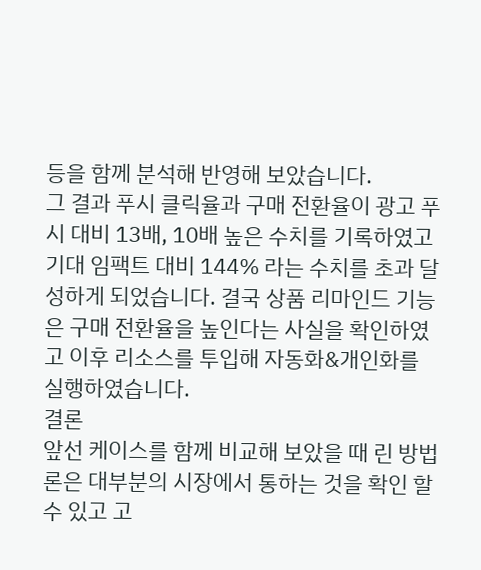등을 함께 분석해 반영해 보았습니다.
그 결과 푸시 클릭율과 구매 전환율이 광고 푸시 대비 13배, 10배 높은 수치를 기록하였고 기대 임팩트 대비 144% 라는 수치를 초과 달성하게 되었습니다. 결국 상품 리마인드 기능은 구매 전환율을 높인다는 사실을 확인하였고 이후 리소스를 투입해 자동화&개인화를 실행하였습니다.
결론
앞선 케이스를 함께 비교해 보았을 때 린 방법론은 대부분의 시장에서 통하는 것을 확인 할 수 있고 고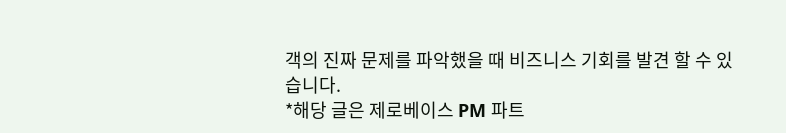객의 진짜 문제를 파악했을 때 비즈니스 기회를 발견 할 수 있습니다.
*해당 글은 제로베이스 PM 파트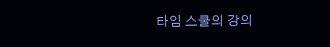타임 스쿨의 강의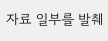자료 일부를 발췌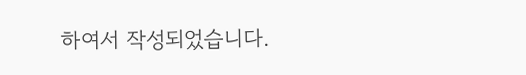하여서 작성되었습니다.